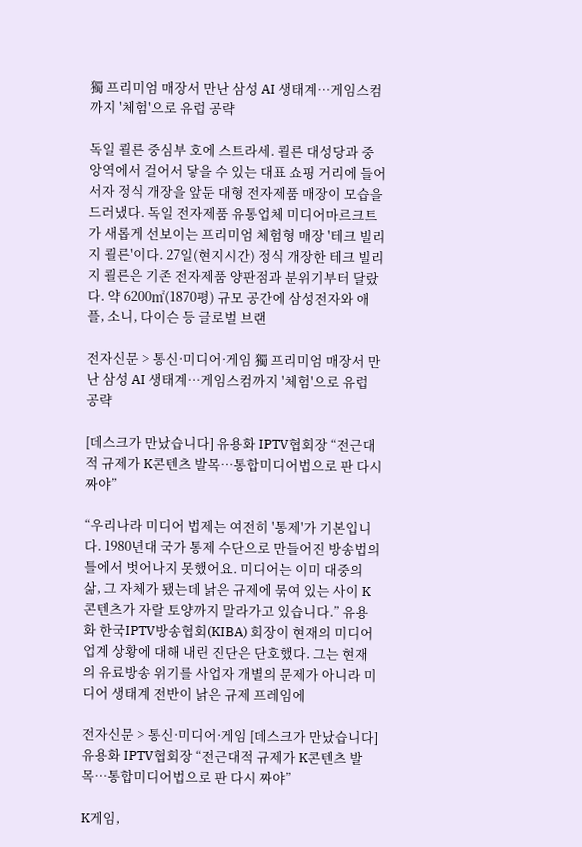獨 프리미엄 매장서 만난 삼성 AI 생태계…게임스컴까지 '체험'으로 유럽 공략

독일 쾰른 중심부 호에 스트라세. 쾰른 대성당과 중앙역에서 걸어서 닿을 수 있는 대표 쇼핑 거리에 들어서자 정식 개장을 앞둔 대형 전자제품 매장이 모습을 드러냈다. 독일 전자제품 유통업체 미디어마르크트가 새롭게 선보이는 프리미엄 체험형 매장 '테크 빌리지 쾰른'이다. 27일(현지시간) 정식 개장한 테크 빌리지 쾰른은 기존 전자제품 양판점과 분위기부터 달랐다. 약 6200㎡(1870평) 규모 공간에 삼성전자와 애플, 소니, 다이슨 등 글로벌 브랜

전자신문 > 통신·미디어·게임 獨 프리미엄 매장서 만난 삼성 AI 생태계…게임스컴까지 '체험'으로 유럽 공략

[데스크가 만났습니다] 유용화 IPTV협회장 “전근대적 규제가 K콘텐츠 발목…통합미디어법으로 판 다시 짜야”

“우리나라 미디어 법제는 여전히 '통제'가 기본입니다. 1980년대 국가 통제 수단으로 만들어진 방송법의 틀에서 벗어나지 못했어요. 미디어는 이미 대중의 삶, 그 자체가 됐는데 낡은 규제에 묶여 있는 사이 K콘텐츠가 자랄 토양까지 말라가고 있습니다.” 유용화 한국IPTV방송협회(KIBA) 회장이 현재의 미디어업계 상황에 대해 내린 진단은 단호했다. 그는 현재의 유료방송 위기를 사업자 개별의 문제가 아니라 미디어 생태계 전반이 낡은 규제 프레임에

전자신문 > 통신·미디어·게임 [데스크가 만났습니다] 유용화 IPTV협회장 “전근대적 규제가 K콘텐츠 발목…통합미디어법으로 판 다시 짜야”

K게임,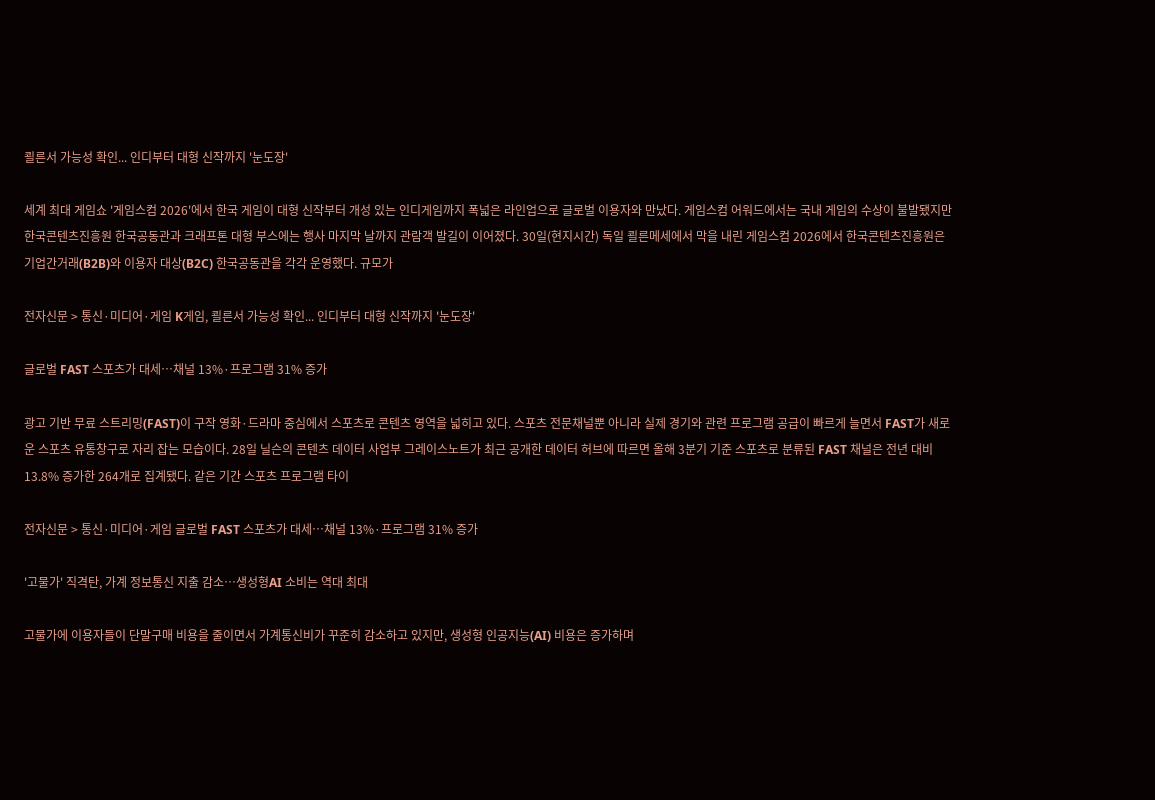쾰른서 가능성 확인... 인디부터 대형 신작까지 '눈도장'

세계 최대 게임쇼 '게임스컴 2026'에서 한국 게임이 대형 신작부터 개성 있는 인디게임까지 폭넓은 라인업으로 글로벌 이용자와 만났다. 게임스컴 어워드에서는 국내 게임의 수상이 불발됐지만 한국콘텐츠진흥원 한국공동관과 크래프톤 대형 부스에는 행사 마지막 날까지 관람객 발길이 이어졌다. 30일(현지시간) 독일 쾰른메세에서 막을 내린 게임스컴 2026에서 한국콘텐츠진흥원은 기업간거래(B2B)와 이용자 대상(B2C) 한국공동관을 각각 운영했다. 규모가

전자신문 > 통신·미디어·게임 K게임, 쾰른서 가능성 확인... 인디부터 대형 신작까지 '눈도장'

글로벌 FAST 스포츠가 대세…채널 13%·프로그램 31% 증가

광고 기반 무료 스트리밍(FAST)이 구작 영화·드라마 중심에서 스포츠로 콘텐츠 영역을 넓히고 있다. 스포츠 전문채널뿐 아니라 실제 경기와 관련 프로그램 공급이 빠르게 늘면서 FAST가 새로운 스포츠 유통창구로 자리 잡는 모습이다. 28일 닐슨의 콘텐츠 데이터 사업부 그레이스노트가 최근 공개한 데이터 허브에 따르면 올해 3분기 기준 스포츠로 분류된 FAST 채널은 전년 대비 13.8% 증가한 264개로 집계됐다. 같은 기간 스포츠 프로그램 타이

전자신문 > 통신·미디어·게임 글로벌 FAST 스포츠가 대세…채널 13%·프로그램 31% 증가

'고물가' 직격탄, 가계 정보통신 지출 감소…생성형AI 소비는 역대 최대

고물가에 이용자들이 단말구매 비용을 줄이면서 가계통신비가 꾸준히 감소하고 있지만, 생성형 인공지능(AI) 비용은 증가하며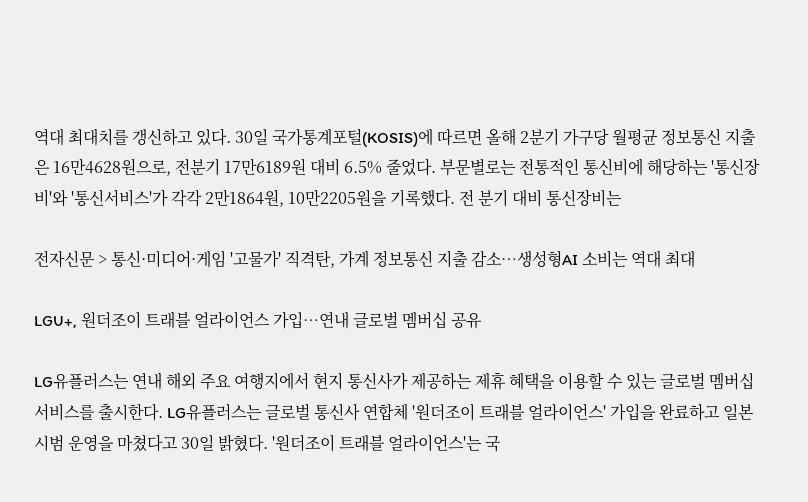역대 최대치를 갱신하고 있다. 30일 국가통계포털(KOSIS)에 따르면 올해 2분기 가구당 월평균 정보통신 지출은 16만4628원으로, 전분기 17만6189원 대비 6.5% 줄었다. 부문별로는 전통적인 통신비에 해당하는 '통신장비'와 '통신서비스'가 각각 2만1864원, 10만2205원을 기록했다. 전 분기 대비 통신장비는

전자신문 > 통신·미디어·게임 '고물가' 직격탄, 가계 정보통신 지출 감소…생성형AI 소비는 역대 최대

LGU+, 원더조이 트래블 얼라이언스 가입…연내 글로벌 멤버십 공유

LG유플러스는 연내 해외 주요 여행지에서 현지 통신사가 제공하는 제휴 혜택을 이용할 수 있는 글로벌 멤버십 서비스를 출시한다. LG유플러스는 글로벌 통신사 연합체 '원더조이 트래블 얼라이언스' 가입을 완료하고 일본 시범 운영을 마쳤다고 30일 밝혔다. '원더조이 트래블 얼라이언스'는 국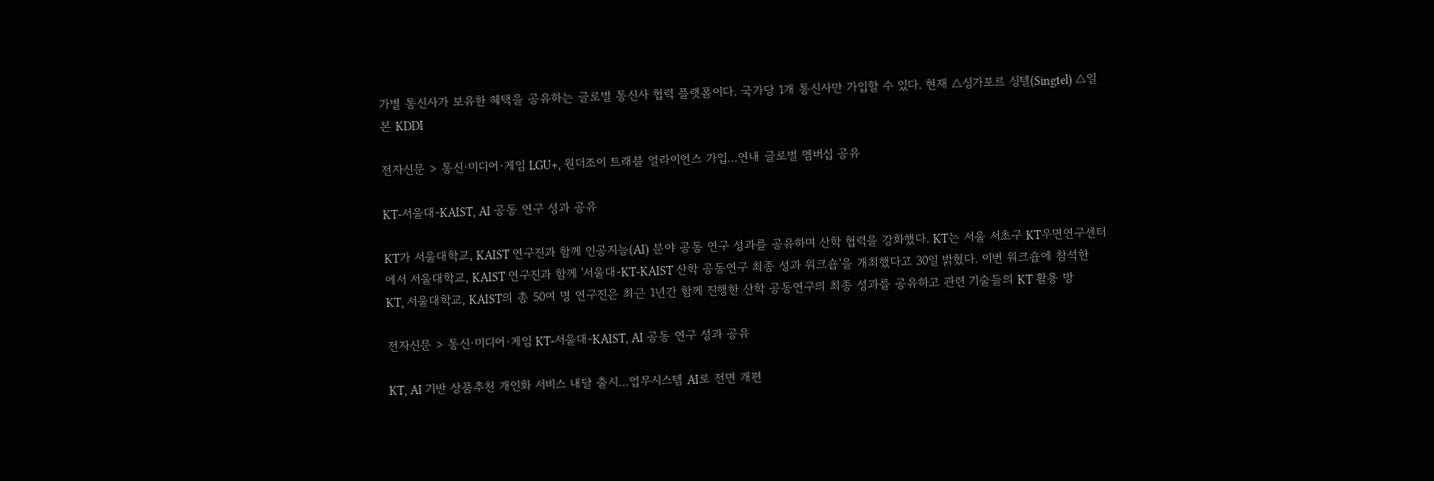가별 통신사가 보유한 혜택을 공유하는 글로벌 통신사 협력 플랫폼이다. 국가당 1개 통신사만 가입할 수 있다. 현재 △싱가포르 싱텔(Singtel) △일본 KDDI

전자신문 > 통신·미디어·게임 LGU+, 원더조이 트래블 얼라이언스 가입…연내 글로벌 멤버십 공유

KT-서울대-KAIST, AI 공동 연구 성과 공유

KT가 서울대학교, KAIST 연구진과 함께 인공지능(AI) 분야 공동 연구 성과를 공유하며 산학 협력을 강화했다. KT는 서울 서초구 KT우면연구센터에서 서울대학교, KAIST 연구진과 함께 '서울대-KT-KAIST 산학 공동연구 최종 성과 워크숍'을 개최했다고 30일 밝혔다. 이번 워크숍에 참석한 KT, 서울대학교, KAIST의 총 50여 명 연구진은 최근 1년간 함께 진행한 산학 공동연구의 최종 성과를 공유하고 관련 기술들의 KT 활용 방

전자신문 > 통신·미디어·게임 KT-서울대-KAIST, AI 공동 연구 성과 공유

KT, AI 기반 상품추천 개인화 서비스 내달 출시…업무시스템 AI로 전면 개편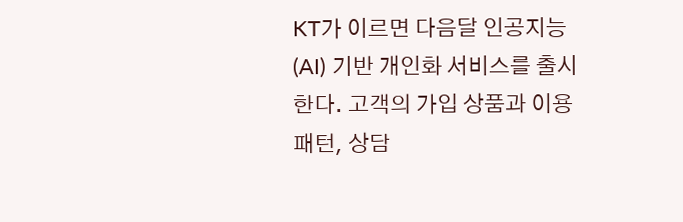KT가 이르면 다음달 인공지능(AI) 기반 개인화 서비스를 출시한다. 고객의 가입 상품과 이용 패턴, 상담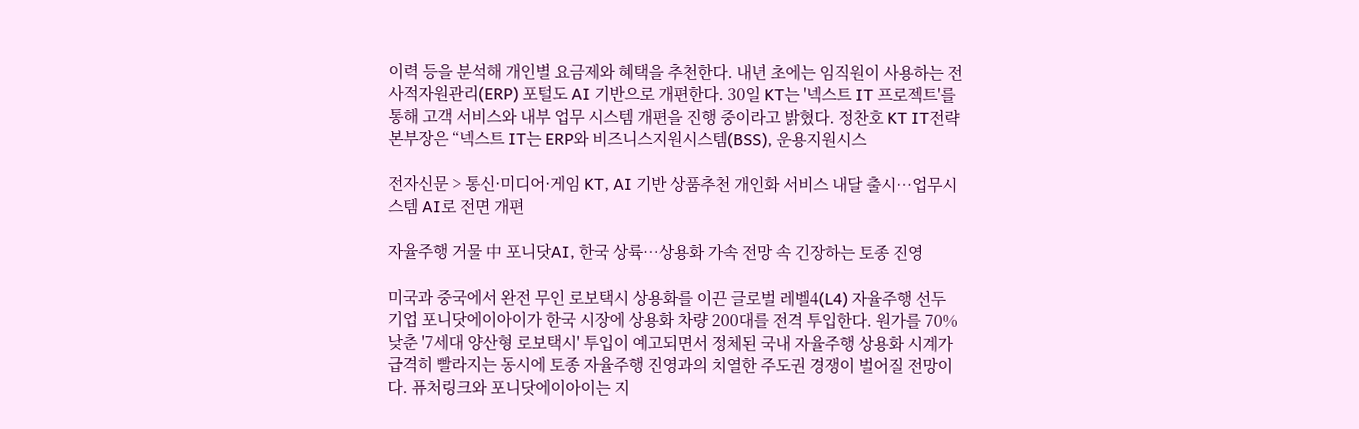이력 등을 분석해 개인별 요금제와 혜택을 추천한다. 내년 초에는 임직원이 사용하는 전사적자원관리(ERP) 포털도 AI 기반으로 개편한다. 30일 KT는 '넥스트 IT 프로젝트'를 통해 고객 서비스와 내부 업무 시스템 개편을 진행 중이라고 밝혔다. 정찬호 KT IT전략본부장은 “넥스트 IT는 ERP와 비즈니스지원시스템(BSS), 운용지원시스

전자신문 > 통신·미디어·게임 KT, AI 기반 상품추천 개인화 서비스 내달 출시…업무시스템 AI로 전면 개편

자율주행 거물 中 포니닷AI, 한국 상륙…상용화 가속 전망 속 긴장하는 토종 진영

미국과 중국에서 완전 무인 로보택시 상용화를 이끈 글로벌 레벨4(L4) 자율주행 선두 기업 포니닷에이아이가 한국 시장에 상용화 차량 200대를 전격 투입한다. 원가를 70% 낮춘 '7세대 양산형 로보택시' 투입이 예고되면서 정체된 국내 자율주행 상용화 시계가 급격히 빨라지는 동시에 토종 자율주행 진영과의 치열한 주도권 경쟁이 벌어질 전망이다. 퓨처링크와 포니닷에이아이는 지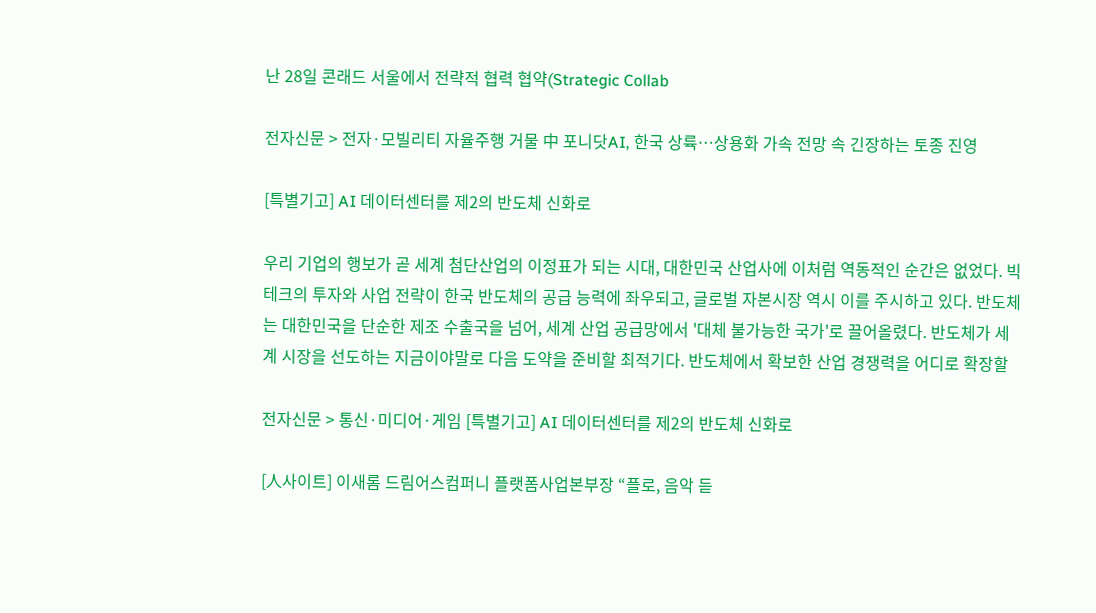난 28일 콘래드 서울에서 전략적 협력 협약(Strategic Collab

전자신문 > 전자·모빌리티 자율주행 거물 中 포니닷AI, 한국 상륙…상용화 가속 전망 속 긴장하는 토종 진영

[특별기고] AI 데이터센터를 제2의 반도체 신화로

우리 기업의 행보가 곧 세계 첨단산업의 이정표가 되는 시대, 대한민국 산업사에 이처럼 역동적인 순간은 없었다. 빅테크의 투자와 사업 전략이 한국 반도체의 공급 능력에 좌우되고, 글로벌 자본시장 역시 이를 주시하고 있다. 반도체는 대한민국을 단순한 제조 수출국을 넘어, 세계 산업 공급망에서 '대체 불가능한 국가'로 끌어올렸다. 반도체가 세계 시장을 선도하는 지금이야말로 다음 도약을 준비할 최적기다. 반도체에서 확보한 산업 경쟁력을 어디로 확장할

전자신문 > 통신·미디어·게임 [특별기고] AI 데이터센터를 제2의 반도체 신화로

[人사이트] 이새롬 드림어스컴퍼니 플랫폼사업본부장 “플로, 음악 듣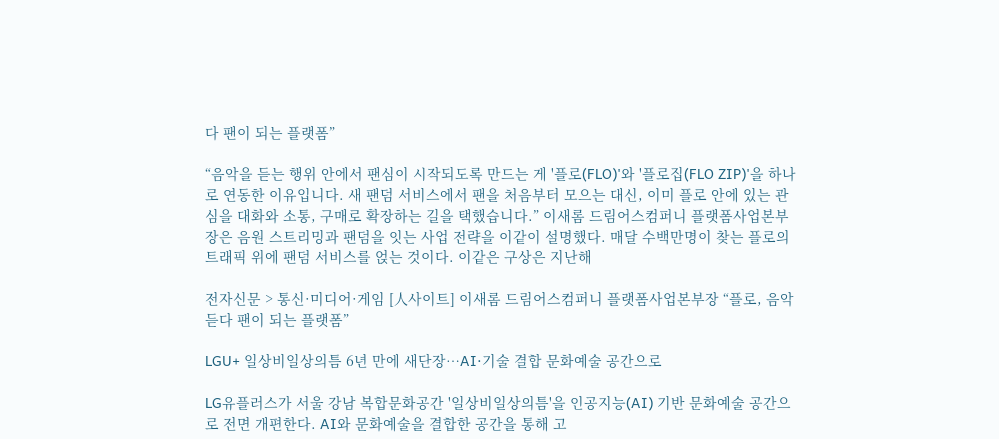다 팬이 되는 플랫폼”

“음악을 듣는 행위 안에서 팬심이 시작되도록 만드는 게 '플로(FLO)'와 '플로집(FLO ZIP)'을 하나로 연동한 이유입니다. 새 팬덤 서비스에서 팬을 처음부터 모으는 대신, 이미 플로 안에 있는 관심을 대화와 소통, 구매로 확장하는 길을 택했습니다.” 이새롬 드림어스컴퍼니 플랫폼사업본부장은 음원 스트리밍과 팬덤을 잇는 사업 전략을 이같이 설명했다. 매달 수백만명이 찾는 플로의 트래픽 위에 팬덤 서비스를 얹는 것이다. 이같은 구상은 지난해

전자신문 > 통신·미디어·게임 [人사이트] 이새롬 드림어스컴퍼니 플랫폼사업본부장 “플로, 음악 듣다 팬이 되는 플랫폼”

LGU+ 일상비일상의틈 6년 만에 새단장…AI·기술 결합 문화예술 공간으로

LG유플러스가 서울 강남 복합문화공간 '일상비일상의틈'을 인공지능(AI) 기반 문화예술 공간으로 전면 개편한다. AI와 문화예술을 결합한 공간을 통해 고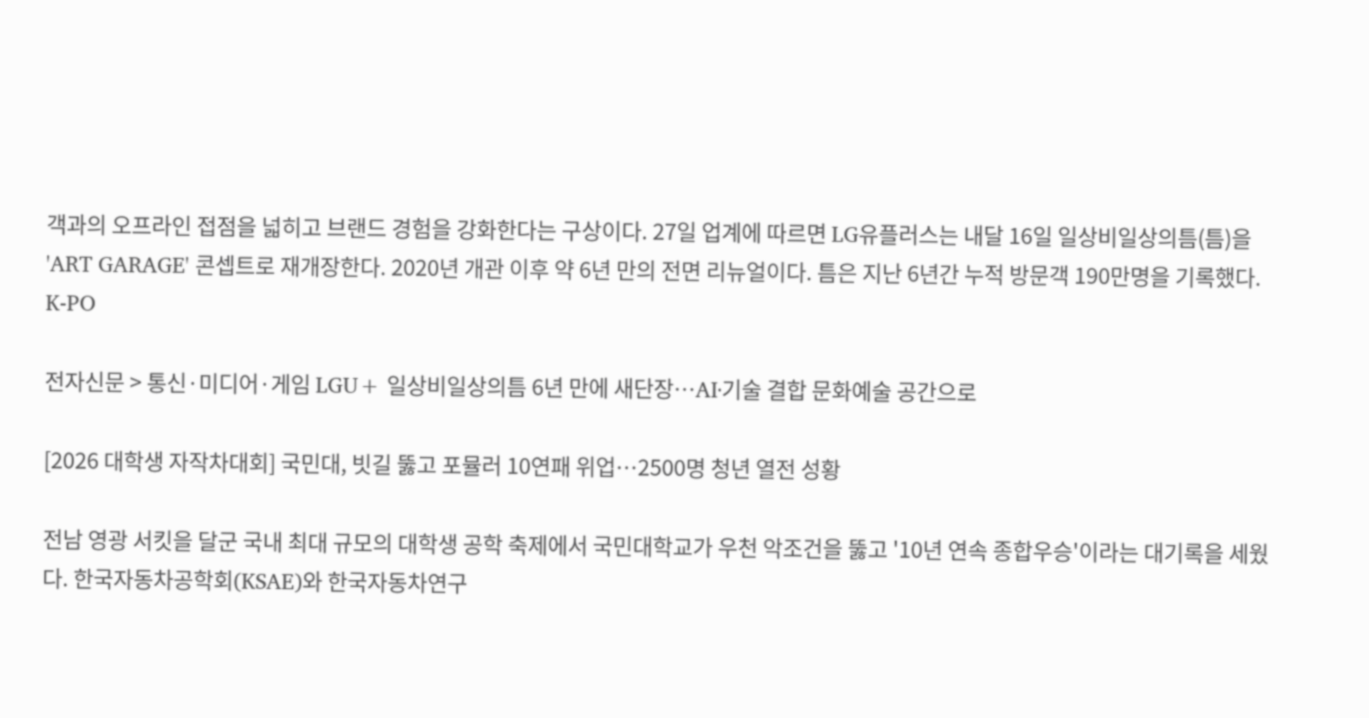객과의 오프라인 접점을 넓히고 브랜드 경험을 강화한다는 구상이다. 27일 업계에 따르면 LG유플러스는 내달 16일 일상비일상의틈(틈)을 'ART GARAGE' 콘셉트로 재개장한다. 2020년 개관 이후 약 6년 만의 전면 리뉴얼이다. 틈은 지난 6년간 누적 방문객 190만명을 기록했다. K-PO

전자신문 > 통신·미디어·게임 LGU+ 일상비일상의틈 6년 만에 새단장…AI·기술 결합 문화예술 공간으로

[2026 대학생 자작차대회] 국민대, 빗길 뚫고 포뮬러 10연패 위업…2500명 청년 열전 성황

전남 영광 서킷을 달군 국내 최대 규모의 대학생 공학 축제에서 국민대학교가 우천 악조건을 뚫고 '10년 연속 종합우승'이라는 대기록을 세웠다. 한국자동차공학회(KSAE)와 한국자동차연구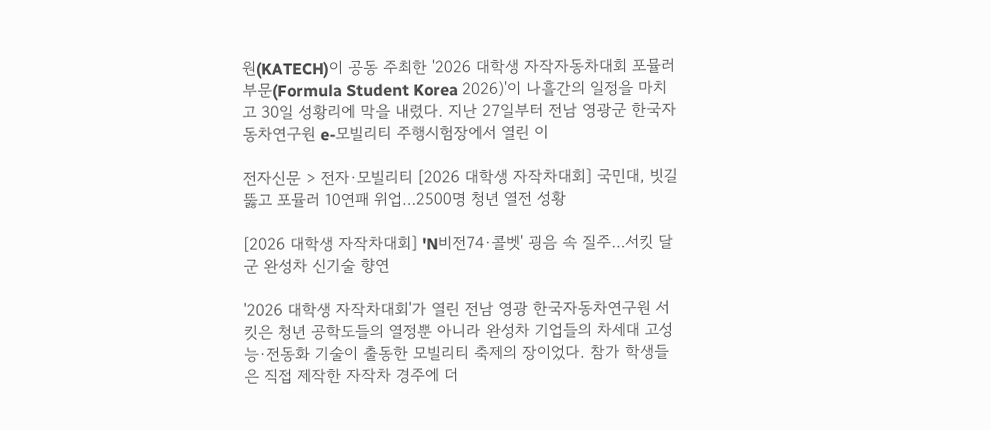원(KATECH)이 공동 주최한 '2026 대학생 자작자동차대회 포뮬러 부문(Formula Student Korea 2026)'이 나흘간의 일정을 마치고 30일 성황리에 막을 내렸다. 지난 27일부터 전남 영광군 한국자동차연구원 e-모빌리티 주행시험장에서 열린 이

전자신문 > 전자·모빌리티 [2026 대학생 자작차대회] 국민대, 빗길 뚫고 포뮬러 10연패 위업…2500명 청년 열전 성황

[2026 대학생 자작차대회] 'N비전74·콜벳' 굉음 속 질주…서킷 달군 완성차 신기술 향연

'2026 대학생 자작차대회'가 열린 전남 영광 한국자동차연구원 서킷은 청년 공학도들의 열정뿐 아니라 완성차 기업들의 차세대 고성능·전동화 기술이 출동한 모빌리티 축제의 장이었다. 참가 학생들은 직접 제작한 자작차 경주에 더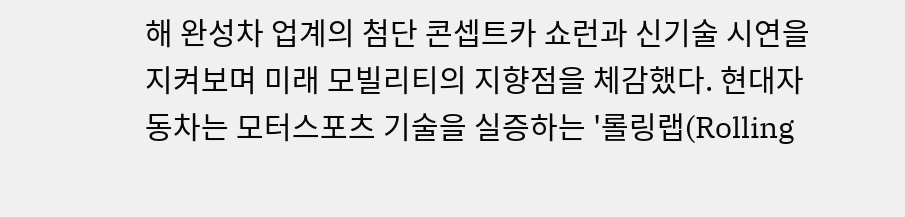해 완성차 업계의 첨단 콘셉트카 쇼런과 신기술 시연을 지켜보며 미래 모빌리티의 지향점을 체감했다. 현대자동차는 모터스포츠 기술을 실증하는 '롤링랩(Rolling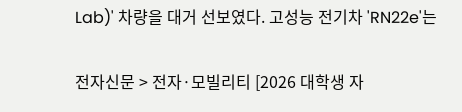Lab)' 차량을 대거 선보였다. 고성능 전기차 'RN22e'는

전자신문 > 전자·모빌리티 [2026 대학생 자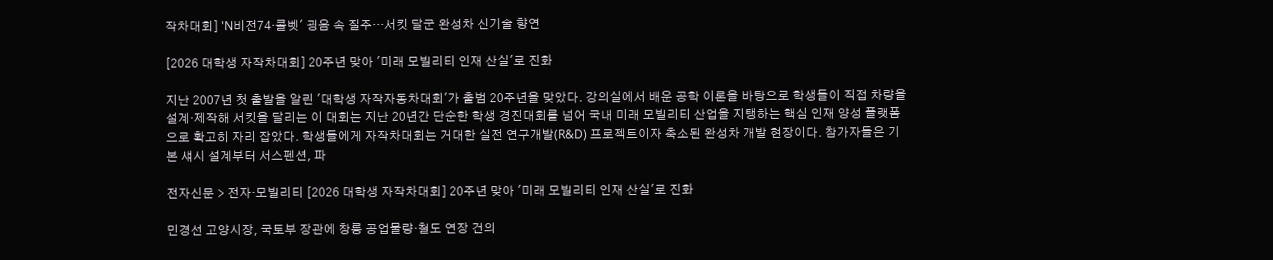작차대회] 'N비전74·콜벳' 굉음 속 질주…서킷 달군 완성차 신기술 향연

[2026 대학생 자작차대회] 20주년 맞아 '미래 모빌리티 인재 산실'로 진화

지난 2007년 첫 출발을 알린 '대학생 자작자동차대회'가 출범 20주년을 맞았다. 강의실에서 배운 공학 이론을 바탕으로 학생들이 직접 차량을 설계·제작해 서킷을 달리는 이 대회는 지난 20년간 단순한 학생 경진대회를 넘어 국내 미래 모빌리티 산업을 지탱하는 핵심 인재 양성 플랫폼으로 확고히 자리 잡았다. 학생들에게 자작차대회는 거대한 실전 연구개발(R&D) 프로젝트이자 축소된 완성차 개발 현장이다. 참가자들은 기본 섀시 설계부터 서스펜션, 파

전자신문 > 전자·모빌리티 [2026 대학생 자작차대회] 20주년 맞아 '미래 모빌리티 인재 산실'로 진화

민경선 고양시장, 국토부 장관에 창릉 공업물량·철도 연장 건의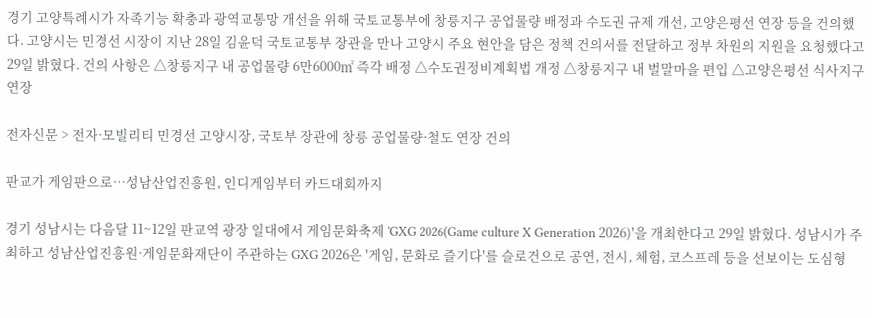경기 고양특례시가 자족기능 확충과 광역교통망 개선을 위해 국토교통부에 창릉지구 공업물량 배정과 수도권 규제 개선, 고양은평선 연장 등을 건의했다. 고양시는 민경선 시장이 지난 28일 김윤덕 국토교통부 장관을 만나 고양시 주요 현안을 담은 정책 건의서를 전달하고 정부 차원의 지원을 요청했다고 29일 밝혔다. 건의 사항은 △창릉지구 내 공업물량 6만6000㎡ 즉각 배정 △수도권정비계획법 개정 △창릉지구 내 벌말마을 편입 △고양은평선 식사지구 연장

전자신문 > 전자·모빌리티 민경선 고양시장, 국토부 장관에 창릉 공업물량·철도 연장 건의

판교가 게임판으로…성남산업진흥원, 인디게임부터 카드대회까지

경기 성남시는 다음달 11~12일 판교역 광장 일대에서 게임문화축제 'GXG 2026(Game culture X Generation 2026)'을 개최한다고 29일 밝혔다. 성남시가 주최하고 성남산업진흥원·게임문화재단이 주관하는 GXG 2026은 '게임, 문화로 즐기다'를 슬로건으로 공연, 전시, 체험, 코스프레 등을 선보이는 도심형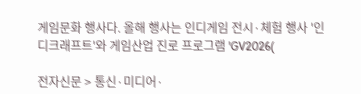게임문화 행사다. 올해 행사는 인디게임 전시·체험 행사 '인디크래프트'와 게임산업 진로 프로그램 'GV2026(

전자신문 > 통신·미디어·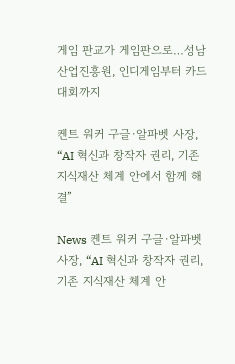게임 판교가 게임판으로…성남산업진흥원, 인디게임부터 카드대회까지

켄트 워커 구글·알파벳 사장, “AI 혁신과 창작자 권리, 기존 지식재산 체계 안에서 함께 해결”

News 켄트 워커 구글·알파벳 사장, “AI 혁신과 창작자 권리, 기존 지식재산 체계 안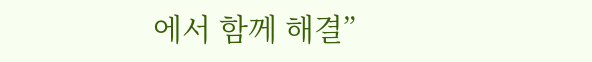에서 함께 해결”